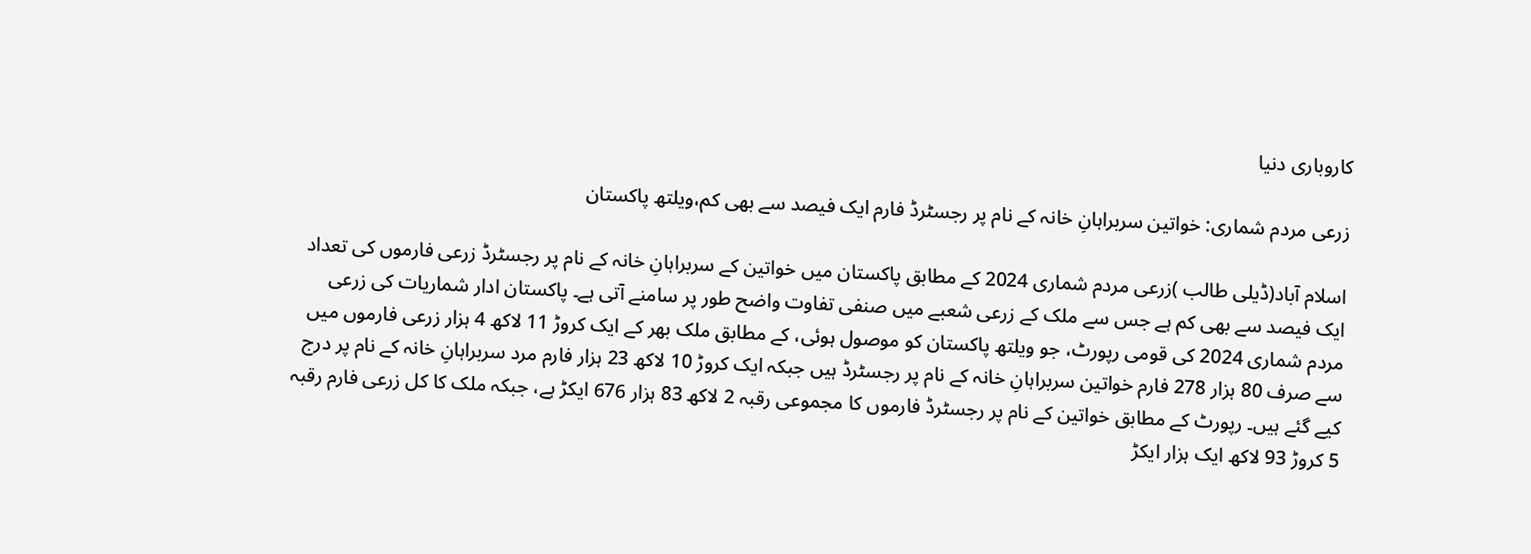کاروباری دنیا

زرعی مردم شماری: خواتین سربراہانِ خانہ کے نام پر رجسٹرڈ فارم ایک فیصد سے بھی کم،ویلتھ پاکستان

اسلام آباد(ڈیلی طالب )زرعی مردم شماری 2024 کے مطابق پاکستان میں خواتین کے سربراہانِ خانہ کے نام پر رجسٹرڈ زرعی فارموں کی تعداد ایک فیصد سے بھی کم ہے جس سے ملک کے زرعی شعبے میں صنفی تفاوت واضح طور پر سامنے آتی ہے۔ پاکستان ادار شماریات کی زرعی مردم شماری 2024 کی قومی رپورٹ، جو ویلتھ پاکستان کو موصول ہوئی، کے مطابق ملک بھر کے ایک کروڑ 11 لاکھ 4 ہزار زرعی فارموں میں سے صرف 80 ہزار 278 فارم خواتین سربراہانِ خانہ کے نام پر رجسٹرڈ ہیں جبکہ ایک کروڑ 10 لاکھ 23 ہزار فارم مرد سربراہانِ خانہ کے نام پر درج کیے گئے ہیں۔ رپورٹ کے مطابق خواتین کے نام پر رجسٹرڈ فارموں کا مجموعی رقبہ 2 لاکھ 83 ہزار 676 ایکڑ ہے، جبکہ ملک کا کل زرعی فارم رقبہ 5 کروڑ 93 لاکھ ایک ہزار ایکڑ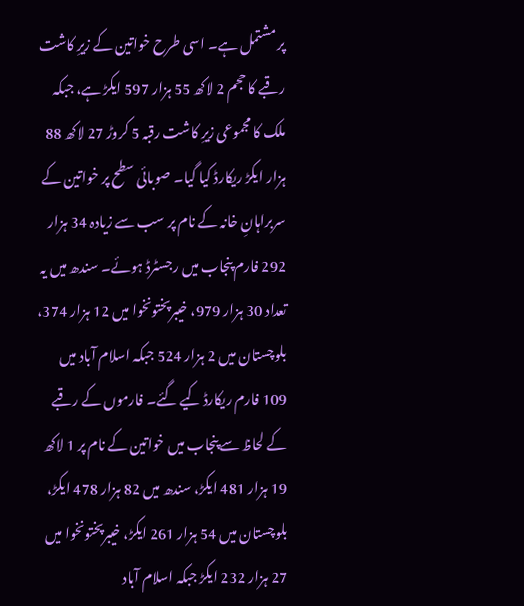پر مشتمل ہے۔ اسی طرح خواتین کے زیرِ کاشت رقبے کا حجم 2 لاکھ 55 ہزار 597 ایکڑ ہے، جبکہ ملک کا مجموعی زیرِ کاشت رقبہ 5 کروڑ 27 لاکھ 88 ہزار ایکڑ ریکارڈ کیا گیا۔ صوبائی سطح پر خواتین کے سربراہانِ خانہ کے نام پر سب سے زیادہ 34 ہزار 292 فارم پنجاب میں رجسٹرڈ ہوئے۔ سندھ میں یہ تعداد 30 ہزار 979، خیبرپختونخوا میں 12 ہزار 374، بلوچستان میں 2 ہزار 524 جبکہ اسلام آباد میں 109 فارم ریکارڈ کیے گئے۔ فارموں کے رقبے کے لحاظ سے پنجاب میں خواتین کے نام پر 1 لاکھ 19 ہزار 481 ایکڑ، سندھ میں 82 ہزار 478 ایکڑ، بلوچستان میں 54 ہزار 261 ایکڑ، خیبرپختونخوا میں 27 ہزار 232 ایکڑ جبکہ اسلام آباد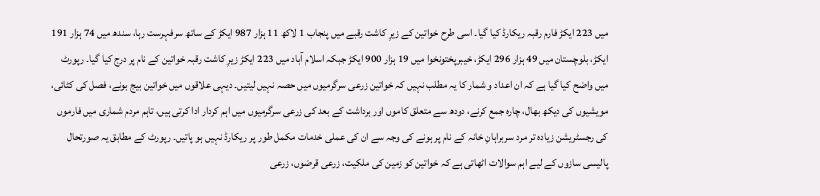میں 223 ایکڑ فارم رقبہ ریکارڈ کیا گیا۔ اسی طرح خواتین کے زیرِ کاشت رقبے میں پنجاب 1 لاکھ 11 ہزار 987 ایکڑ کے ساتھ سرفہرست رہا، سندھ میں 74 ہزار 191 ایکڑ، بلوچستان میں 49 ہزار 296 ایکڑ، خیبرپختونخوا میں 19 ہزار 900 ایکڑ جبکہ اسلام آباد میں 223 ایکڑ زیرِ کاشت رقبہ خواتین کے نام پر درج کیا گیا۔ رپورٹ میں واضح کیا گیا ہے کہ ان اعداد و شمار کا یہ مطلب نہیں کہ خواتین زرعی سرگرمیوں میں حصہ نہیں لیتیں۔ دیہی علاقوں میں خواتین بیج بونے، فصل کی کٹائی، مویشیوں کی دیکھ بھال، چارہ جمع کرنے، دودھ سے متعلق کاموں اور برداشت کے بعد کی زرعی سرگرمیوں میں اہم کردار ادا کرتی ہیں، تاہم مردم شماری میں فارموں کی رجسٹریشن زیادہ تر مرد سربراہانِ خانہ کے نام پر ہونے کی وجہ سے ان کی عملی خدمات مکمل طور پر ریکارڈ نہیں ہو پاتیں۔ رپورٹ کے مطابق یہ صورتحال پالیسی سازوں کے لیے اہم سوالات اٹھاتی ہے کہ خواتین کو زمین کی ملکیت، زرعی قرضوں، زرعی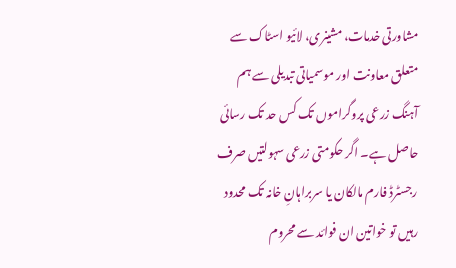مشاورتی خدمات، مشینری، لائیو اسٹاک سے متعلق معاونت اور موسمیاتی تبدیلی سے ہم آہنگ زرعی پروگراموں تک کس حد تک رسائی حاصل ہے۔ اگر حکومتی زرعی سہولتیں صرف رجسٹرڈ فارم مالکان یا سربراہانِ خانہ تک محدود رہیں تو خواتین ان فوائد سے محروم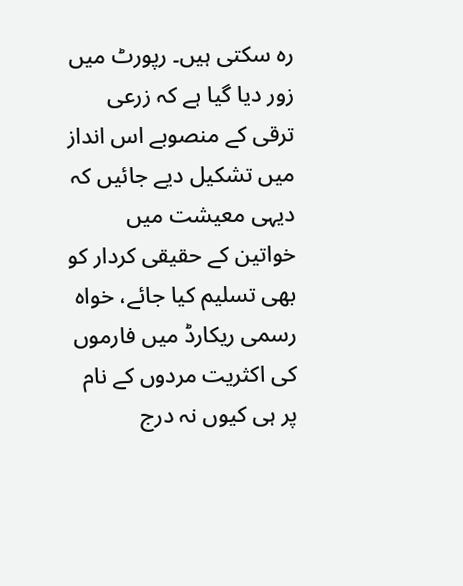رہ سکتی ہیں۔ رپورٹ میں زور دیا گیا ہے کہ زرعی ترقی کے منصوبے اس انداز میں تشکیل دیے جائیں کہ دیہی معیشت میں خواتین کے حقیقی کردار کو بھی تسلیم کیا جائے، خواہ رسمی ریکارڈ میں فارموں کی اکثریت مردوں کے نام پر ہی کیوں نہ درج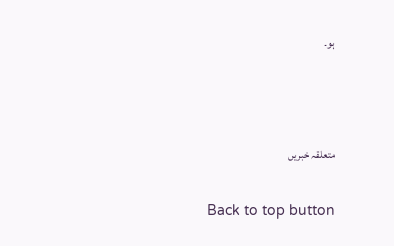ہو۔



متعلقہ خبریں

Back to top button